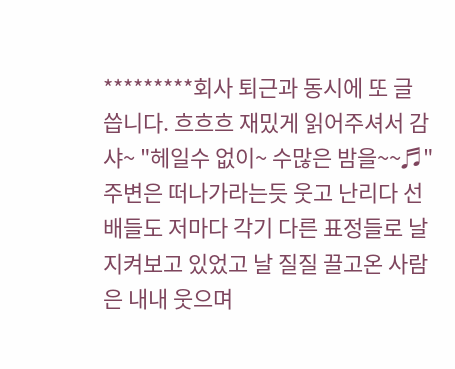*********회사 퇴근과 동시에 또 글 씁니다. 흐흐흐 재밌게 읽어주셔서 감샤~ "헤일수 없이~ 수많은 밤을~~♬" 주변은 떠나가라는듯 웃고 난리다 선배들도 저마다 각기 다른 표정들로 날 지켜보고 있었고 날 질질 끌고온 사람은 내내 웃으며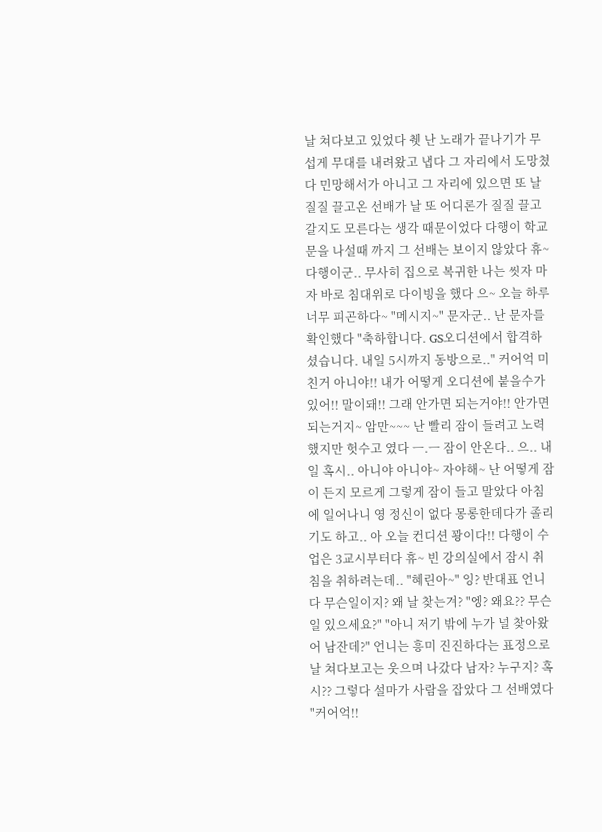날 쳐다보고 있었다 췟 난 노래가 끝나기가 무섭게 무대를 내려왔고 냅다 그 자리에서 도망쳤다 민망해서가 아니고 그 자리에 있으면 또 날 질질 끌고온 선배가 날 또 어디론가 질질 끌고 갈지도 모른다는 생각 때문이었다 다행이 학교문을 나설때 까지 그 선배는 보이지 않았다 휴~ 다행이군.. 무사히 집으로 복귀한 나는 씻자 마자 바로 침대위로 다이빙을 했다 으~ 오늘 하루 너무 피곤하다~ "메시지~" 문자군.. 난 문자를 확인했다 "축하합니다. GS오디션에서 합격하셨습니다. 내일 5시까지 동방으로.." 커어억 미친거 아니야!! 내가 어떻게 오디션에 붙을수가 있어!! 말이돼!! 그래 안가면 되는거야!! 안가면 되는거지~ 암만~~~ 난 빨리 잠이 들려고 노력했지만 헛수고 였다 ㅡ.ㅡ 잠이 안온다.. 으.. 내일 혹시.. 아니야 아니야~ 자야해~ 난 어떻게 잠이 든지 모르게 그렇게 잠이 들고 말았다 아침에 일어나니 영 정신이 없다 몽롱한데다가 졸리기도 하고.. 아 오늘 컨디션 꽝이다!! 다행이 수업은 3교시부터다 휴~ 빈 강의실에서 잠시 취침을 취하려는데.. "혜린아~" 잉? 반대표 언니다 무슨일이지? 왜 날 찾는겨? "엥? 왜요?? 무슨일 있으세요?" "아니 저기 밖에 누가 널 찾아왔어 남잔데?" 언니는 흥미 진진하다는 표정으로 날 쳐다보고는 웃으며 나갔다 남자? 누구지? 혹시?? 그렇다 설마가 사람을 잡았다 그 선배였다 "커어억!!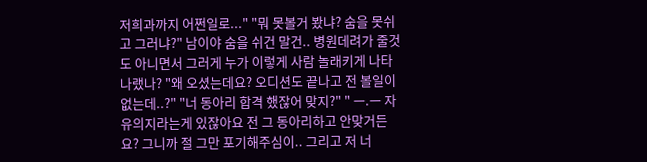저희과까지 어쩐일로..." "뭐 못볼거 봤냐? 숨을 못쉬고 그러냐?" 남이야 숨을 쉬건 말건.. 병원데려가 줄것도 아니면서 그러게 누가 이렇게 사람 놀래키게 나타나랬나? "왜 오셨는데요? 오디션도 끝나고 전 볼일이 없는데..?" "너 동아리 합격 했잖어 맞지?" " ㅡ.ㅡ 자유의지라는게 있잖아요 전 그 동아리하고 안맞거든요? 그니까 절 그만 포기해주심이.. 그리고 저 너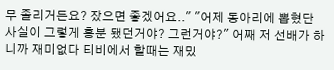무 졸리거든요? 잤으면 좋겠어요.." "어제 동아리에 뽑혔단 사실이 그렇게 흥분 됐던거야? 그런거야?" 어째 저 선배가 하니까 재미없다 티비에서 할때는 재밌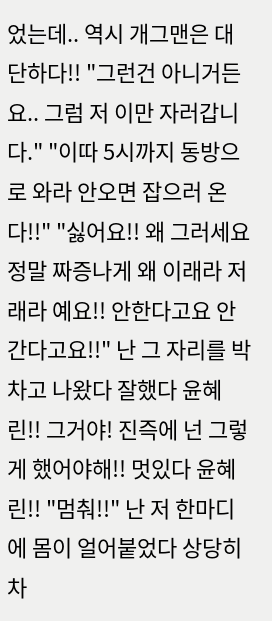었는데.. 역시 개그맨은 대단하다!! "그런건 아니거든요.. 그럼 저 이만 자러갑니다." "이따 5시까지 동방으로 와라 안오면 잡으러 온다!!" "싫어요!! 왜 그러세요 정말 짜증나게 왜 이래라 저래라 예요!! 안한다고요 안간다고요!!" 난 그 자리를 박차고 나왔다 잘했다 윤혜린!! 그거야! 진즉에 넌 그렇게 했어야해!! 멋있다 윤혜린!! "멈춰!!" 난 저 한마디에 몸이 얼어붙었다 상당히 차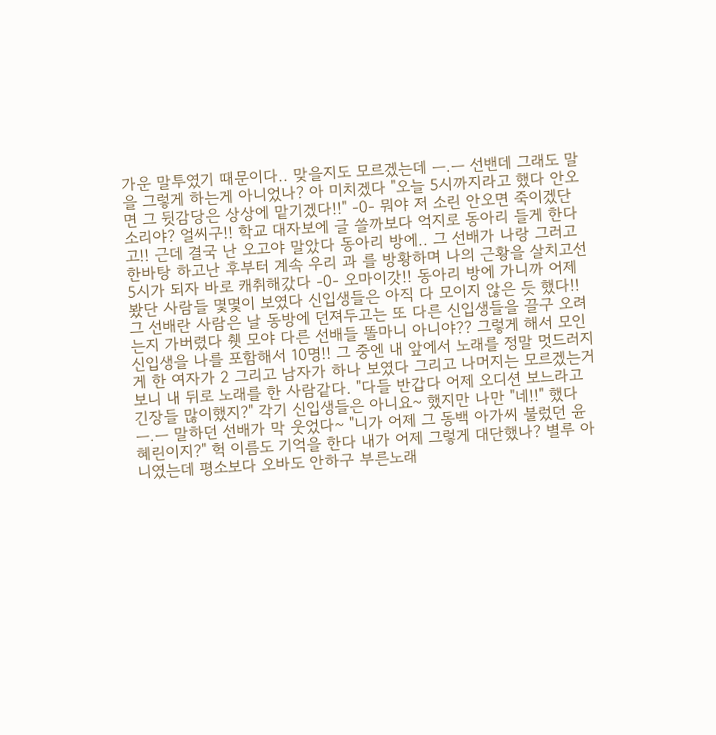가운 말투였기 때문이다.. 맞을지도 모르겠는데 ㅡ.ㅡ 선밴데 그래도 말을 그렇게 하는게 아니었나? 아 미치겠다 "오늘 5시까지라고 했다 안오면 그 뒷감당은 상상에 맡기겠다!!" -0- 뭐야 저 소린 안오면 죽이겠단 소리야? 얼씨구!! 학교 대자보에 글 쓸까보다 억지로 동아리 들게 한다고!! 근데 결국 난 오고야 말았다 동아리 방에.. 그 선배가 나랑 그러고 한바탕 하고난 후부터 계속 우리 과 를 방황하며 나의 근황을 살치고선 5시가 되자 바로 캐취해갔다 -0- 오마이갓!! 동아리 방에 가니까 어제 봤단 사람들 몇몇이 보였다 신입생들은 아직 다 모이지 않은 듯 했다!! 그 선배란 사람은 날 동방에 던져두고는 또 다른 신입생들을 끌구 오려는지 가버렸다 췟 모야 다른 선배들 똘마니 아니야?? 그렇게 해서 모인 신입생을 나를 포함해서 10명!! 그 중엔 내 앞에서 노래를 정말 멋드러지게 한 여자가 2 그리고 남자가 하나 보였다 그리고 나머지는 모르겠는거 보니 내 뒤로 노래를 한 사람같다. "다들 반갑다 어제 오디션 보느라고 긴장들 많이했지?" 각기 신입생들은 아니요~ 했지만 나만 "네!!" 했다 ㅡ.ㅡ 말하던 선배가 막 웃었다~ "니가 어제 그 동백 아가씨 불렀던 윤혜린이지?" 헉 이름도 기억을 한다 내가 어제 그렇게 대단했나? 별루 아니였는데 평소보다 오바도 안하구 부른노래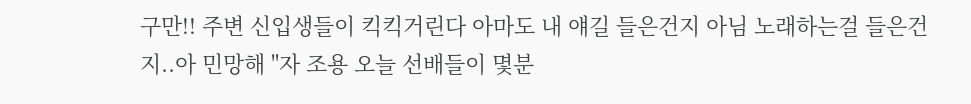구만!! 주변 신입생들이 킥킥거린다 아마도 내 얘길 들은건지 아님 노래하는걸 들은건지..아 민망해 "자 조용 오늘 선배들이 몇분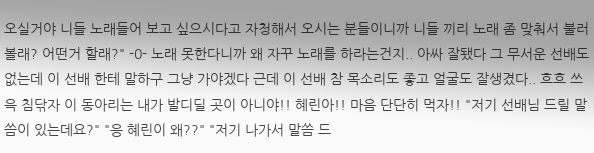오실거야 니들 노래들어 보고 싶으시다고 자청해서 오시는 분들이니까 니들 끼리 노래 좀 맞춰서 불러볼래? 어떤거 할래?" -0- 노래 못한다니까 왜 자꾸 노래를 하라는건지.. 아싸 잘됐다 그 무서운 선배도 없는데 이 선배 한테 말하구 그냥 가야겠다 근데 이 선배 참 목소리도 좋고 얼굴도 잘생겼다.. 흐흐 쓰윽 침닦자 이 동아리는 내가 발디딜 곳이 아니야!! 혜린아!! 마음 단단히 먹자!! "저기 선배님 드릴 말씀이 있는데요?" "응 혜린이 왜??" "저기 나가서 말씀 드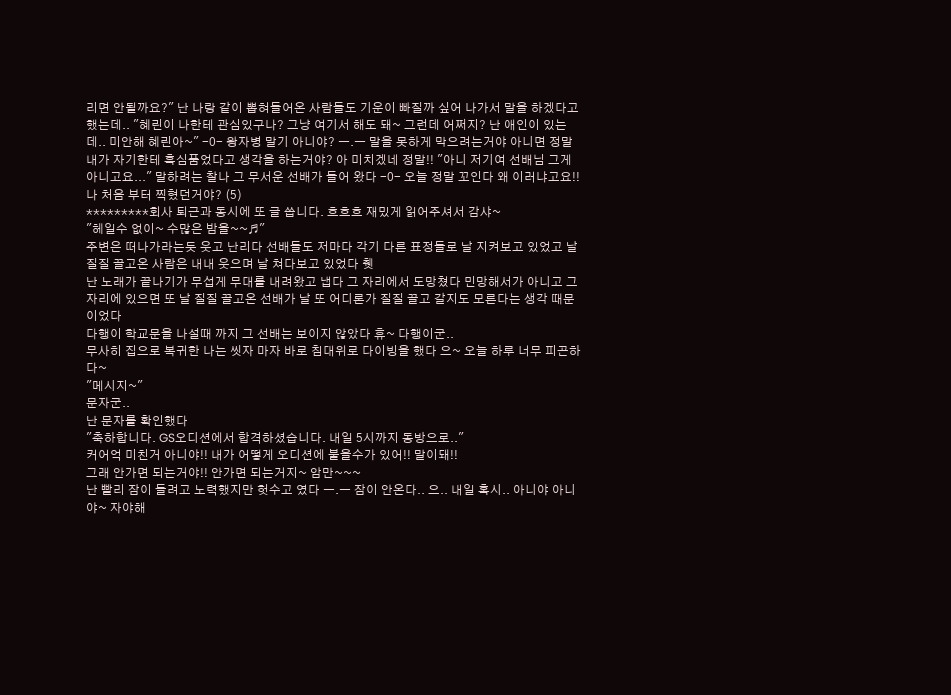리면 안될까요?" 난 나랑 같이 뽑혀들어온 사람들도 기운이 빠질까 싶어 나가서 말을 하겠다고했는데.. "혜린이 나한테 관심있구나? 그냥 여기서 해도 돼~ 그런데 어쩌지? 난 애인이 있는데.. 미안해 혜린아~" -0- 왕자병 말기 아니야? ㅡ.ㅡ 말을 못하게 막으려는거야 아니면 정말 내가 자기한테 흑심품었다고 생각을 하는거야? 아 미치겠네 정말!! "아니 저기여 선배님 그게 아니고요..." 말하려는 찰나 그 무서운 선배가 들어 왔다 -0- 오늘 정말 꼬인다 왜 이러냐고요!!
나 처음 부터 찍혔던거야? (5)
*********회사 퇴근과 동시에 또 글 씁니다. 흐흐흐 재밌게 읽어주셔서 감샤~
"헤일수 없이~ 수많은 밤을~~♬"
주변은 떠나가라는듯 웃고 난리다 선배들도 저마다 각기 다른 표정들로 날 지켜보고 있었고 날 질질 끌고온 사람은 내내 웃으며 날 쳐다보고 있었다 췟
난 노래가 끝나기가 무섭게 무대를 내려왔고 냅다 그 자리에서 도망쳤다 민망해서가 아니고 그 자리에 있으면 또 날 질질 끌고온 선배가 날 또 어디론가 질질 끌고 갈지도 모른다는 생각 때문이었다
다행이 학교문을 나설때 까지 그 선배는 보이지 않았다 휴~ 다행이군..
무사히 집으로 복귀한 나는 씻자 마자 바로 침대위로 다이빙을 했다 으~ 오늘 하루 너무 피곤하다~
"메시지~"
문자군..
난 문자를 확인했다
"축하합니다. GS오디션에서 합격하셨습니다. 내일 5시까지 동방으로.."
커어억 미친거 아니야!! 내가 어떻게 오디션에 붙을수가 있어!! 말이돼!!
그래 안가면 되는거야!! 안가면 되는거지~ 암만~~~
난 빨리 잠이 들려고 노력했지만 헛수고 였다 ㅡ.ㅡ 잠이 안온다.. 으.. 내일 혹시.. 아니야 아니야~ 자야해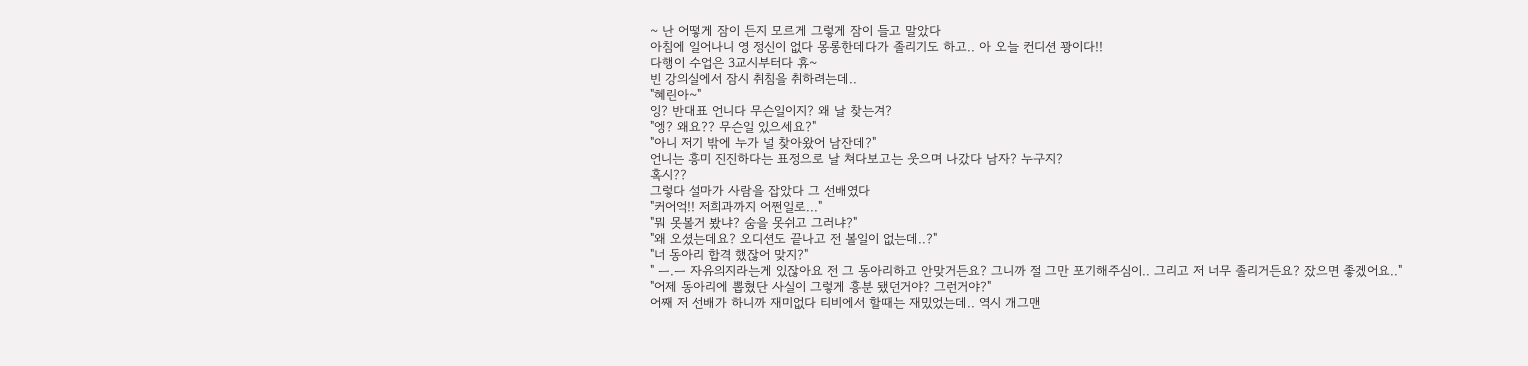~ 난 어떻게 잠이 든지 모르게 그렇게 잠이 들고 말았다
아침에 일어나니 영 정신이 없다 몽롱한데다가 졸리기도 하고.. 아 오늘 컨디션 꽝이다!!
다행이 수업은 3교시부터다 휴~
빈 강의실에서 잠시 취침을 취하려는데..
"혜린아~"
잉? 반대표 언니다 무슨일이지? 왜 날 찾는겨?
"엥? 왜요?? 무슨일 있으세요?"
"아니 저기 밖에 누가 널 찾아왔어 남잔데?"
언니는 흥미 진진하다는 표정으로 날 쳐다보고는 웃으며 나갔다 남자? 누구지?
혹시??
그렇다 설마가 사람을 잡았다 그 선배였다
"커어억!! 저희과까지 어쩐일로..."
"뭐 못볼거 봤냐? 숨을 못쉬고 그러냐?"
"왜 오셨는데요? 오디션도 끝나고 전 볼일이 없는데..?"
"너 동아리 합격 했잖어 맞지?"
" ㅡ.ㅡ 자유의지라는게 있잖아요 전 그 동아리하고 안맞거든요? 그니까 절 그만 포기해주심이.. 그리고 저 너무 졸리거든요? 잤으면 좋겠어요.."
"어제 동아리에 뽑혔단 사실이 그렇게 흥분 됐던거야? 그런거야?"
어째 저 선배가 하니까 재미없다 티비에서 할때는 재밌었는데.. 역시 개그맨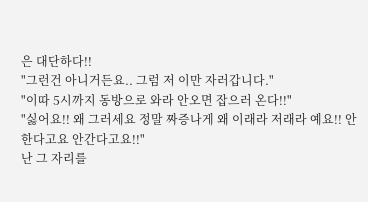은 대단하다!!
"그런건 아니거든요.. 그럼 저 이만 자러갑니다."
"이따 5시까지 동방으로 와라 안오면 잡으러 온다!!"
"싫어요!! 왜 그러세요 정말 짜증나게 왜 이래라 저래라 예요!! 안한다고요 안간다고요!!"
난 그 자리를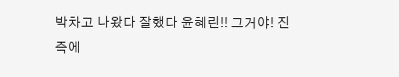박차고 나왔다 잘했다 윤혜린!! 그거야! 진즉에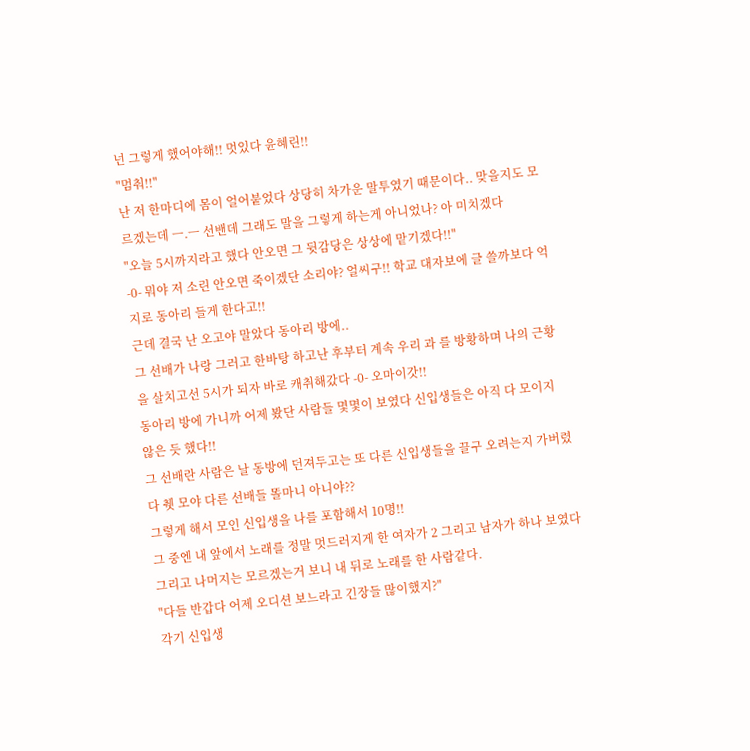넌 그렇게 했어야해!! 멋있다 윤혜린!!
"멈춰!!"
난 저 한마디에 몸이 얼어붙었다 상당히 차가운 말투였기 때문이다.. 맞을지도 모르겠는데 ㅡ.ㅡ 선밴데 그래도 말을 그렇게 하는게 아니었나? 아 미치겠다
"오늘 5시까지라고 했다 안오면 그 뒷감당은 상상에 맡기겠다!!"
-0- 뭐야 저 소린 안오면 죽이겠단 소리야? 얼씨구!! 학교 대자보에 글 쓸까보다 억지로 동아리 들게 한다고!!
근데 결국 난 오고야 말았다 동아리 방에..
그 선배가 나랑 그러고 한바탕 하고난 후부터 계속 우리 과 를 방황하며 나의 근황을 살치고선 5시가 되자 바로 캐취해갔다 -0- 오마이갓!!
동아리 방에 가니까 어제 봤단 사람들 몇몇이 보였다 신입생들은 아직 다 모이지 않은 듯 했다!!
그 선배란 사람은 날 동방에 던져두고는 또 다른 신입생들을 끌구 오려는지 가버렸다 췟 모야 다른 선배들 똘마니 아니야??
그렇게 해서 모인 신입생을 나를 포함해서 10명!!
그 중엔 내 앞에서 노래를 정말 멋드러지게 한 여자가 2 그리고 남자가 하나 보였다 그리고 나머지는 모르겠는거 보니 내 뒤로 노래를 한 사람같다.
"다들 반갑다 어제 오디션 보느라고 긴장들 많이했지?"
각기 신입생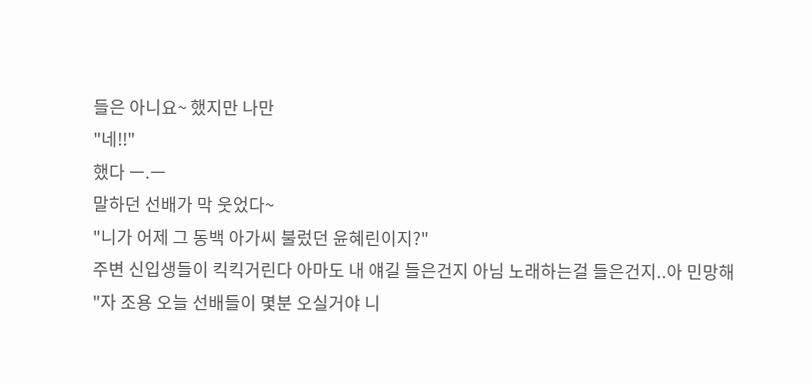들은 아니요~ 했지만 나만
"네!!"
했다 ㅡ.ㅡ
말하던 선배가 막 웃었다~
"니가 어제 그 동백 아가씨 불렀던 윤혜린이지?"
주변 신입생들이 킥킥거린다 아마도 내 얘길 들은건지 아님 노래하는걸 들은건지..아 민망해
"자 조용 오늘 선배들이 몇분 오실거야 니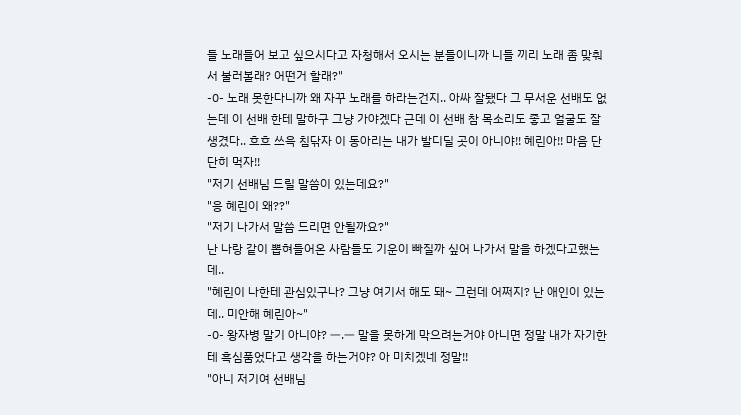들 노래들어 보고 싶으시다고 자청해서 오시는 분들이니까 니들 끼리 노래 좀 맞춰서 불러볼래? 어떤거 할래?"
-0- 노래 못한다니까 왜 자꾸 노래를 하라는건지.. 아싸 잘됐다 그 무서운 선배도 없는데 이 선배 한테 말하구 그냥 가야겠다 근데 이 선배 참 목소리도 좋고 얼굴도 잘생겼다.. 흐흐 쓰윽 침닦자 이 동아리는 내가 발디딜 곳이 아니야!! 혜린아!! 마음 단단히 먹자!!
"저기 선배님 드릴 말씀이 있는데요?"
"응 혜린이 왜??"
"저기 나가서 말씀 드리면 안될까요?"
난 나랑 같이 뽑혀들어온 사람들도 기운이 빠질까 싶어 나가서 말을 하겠다고했는데..
"혜린이 나한테 관심있구나? 그냥 여기서 해도 돼~ 그런데 어쩌지? 난 애인이 있는데.. 미안해 혜린아~"
-0- 왕자병 말기 아니야? ㅡ.ㅡ 말을 못하게 막으려는거야 아니면 정말 내가 자기한테 흑심품었다고 생각을 하는거야? 아 미치겠네 정말!!
"아니 저기여 선배님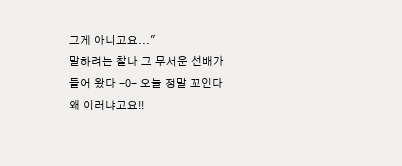그게 아니고요..."
말하려는 찰나 그 무서운 선배가 들어 왔다 -0- 오늘 정말 꼬인다 왜 이러냐고요!!